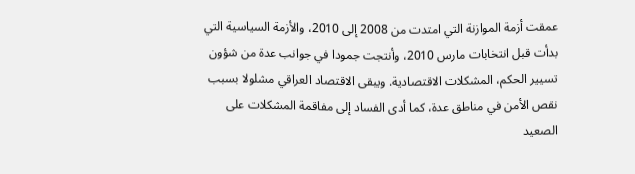عمقت أزمة الموازنة التي امتدت من 2008 إلى 2010، والأزمة السياسية التي بدأت قبل انتخابات مارس 2010، وأنتجت جمودا في جوانب عدة من شؤون تسيير الحكم، المشكلات الاقتصادية. ويبقى الاقتصاد العراقي مشلولا بسبب نقص الأمن في مناطق عدة، كما أدى الفساد إلى مفاقمة المشكلات على الصعيد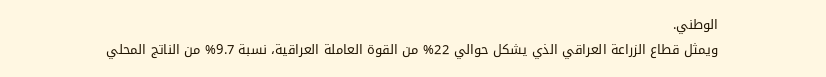الوطني.
ويمثل قطاع الزراعة العراقي الذي يشكل حوالي 22% من القوة العاملة العراقية، نسبة 9.7% من الناتج المحلي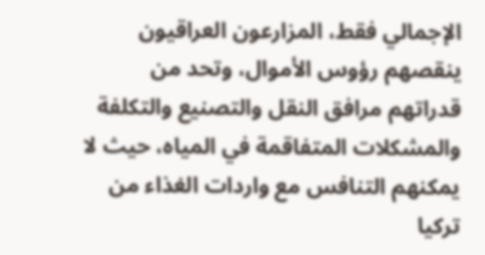الإجمالي فقط، المزارعون العراقيون ينقصهم رؤوس الأموال، وتحد من قدراتهم مرافق النقل والتصنيع والتكلفة والمشكلات المتفاقمة في المياه، حيث لا يمكنهم التنافس مع واردات الغذاء من تركيا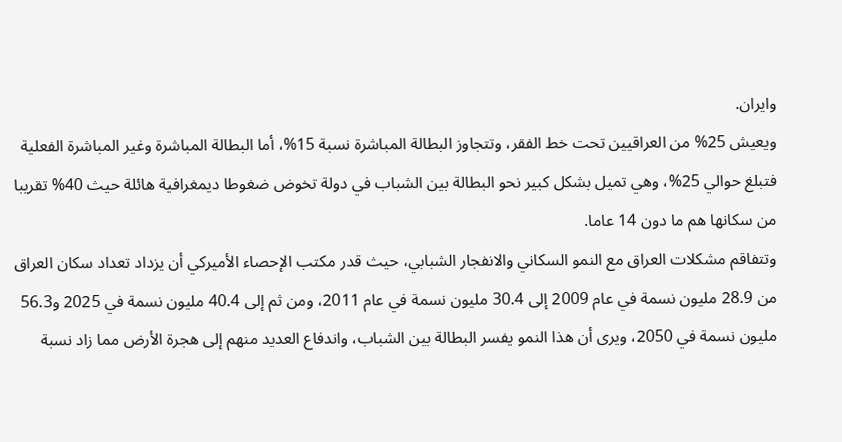وايران.
ويعيش 25% من العراقيين تحت خط الفقر، وتتجاوز البطالة المباشرة نسبة 15%، أما البطالة المباشرة وغير المباشرة الفعلية فتبلغ حوالي 25%، وهي تميل بشكل كبير نحو البطالة بين الشباب في دولة تخوض ضغوطا ديمغرافية هائلة حيث 40% تقريبا من سكانها هم ما دون 14 عاما.
وتتفاقم مشكلات العراق مع النمو السكاني والانفجار الشبابي، حيث قدر مكتب الإحصاء الأميركي أن يزداد تعداد سكان العراق من 28.9 مليون نسمة في عام 2009 إلى 30.4 مليون نسمة في عام 2011، ومن ثم إلى 40.4 مليون نسمة في 2025 و56.3 مليون نسمة في 2050، ويرى أن هذا النمو يفسر البطالة بين الشباب، واندفاع العديد منهم إلى هجرة الأرض مما زاد نسبة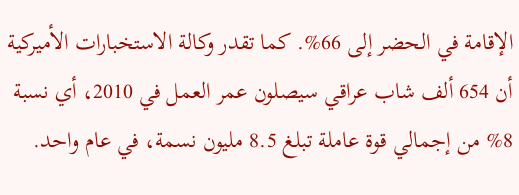الإقامة في الحضر إلى 66%. كما تقدر وكالة الاستخبارات الأميركية أن 654 ألف شاب عراقي سيصلون عمر العمل في 2010، أي نسبة 8% من إجمالي قوة عاملة تبلغ 8.5 مليون نسمة، في عام واحد.